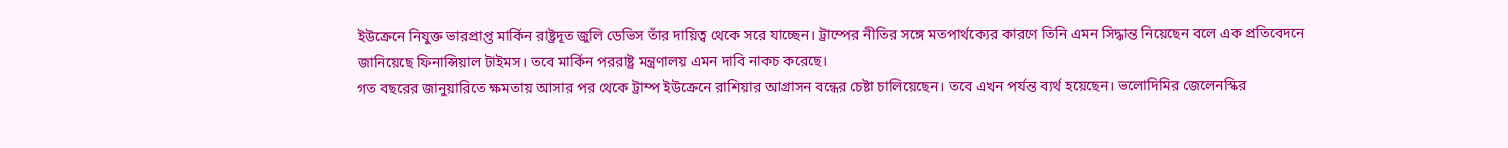ইউক্রেনে নিযুক্ত ভারপ্রাপ্ত মার্কিন রাষ্ট্রদূত জুলি ডেভিস তাঁর দায়িত্ব থেকে সরে যাচ্ছেন। ট্রাম্পের নীতির সঙ্গে মতপার্থক্যের কারণে তিনি এমন সিদ্ধান্ত নিয়েছেন বলে এক প্রতিবেদনে জানিয়েছে ফিনান্সিয়াল টাইমস। তবে মার্কিন পররাষ্ট্র মন্ত্রণালয় এমন দাবি নাকচ করেছে।
গত বছরের জানুয়ারিতে ক্ষমতায় আসার পর থেকে ট্রাম্প ইউক্রেনে রাশিয়ার আগ্রাসন বন্ধের চেষ্টা চালিয়েছেন। তবে এখন পর্যন্ত ব্যর্থ হয়েছেন। ভলোদিমির জেলেনস্কির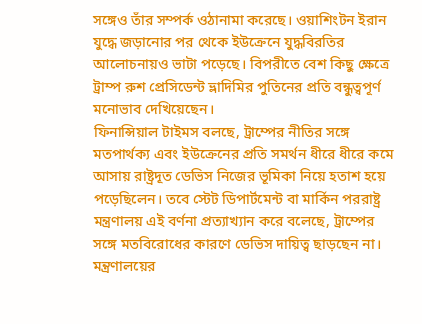সঙ্গেও তাঁর সম্পর্ক ওঠানামা করেছে। ওয়াশিংটন ইরান যুদ্ধে জড়ানোর পর থেকে ইউক্রেনে যুদ্ধবিরতির আলোচনায়ও ভাটা পড়েছে। বিপরীতে বেশ কিছু ক্ষেত্রে ট্রাম্প রুশ প্রেসিডেন্ট ভ্লাদিমির পুতিনের প্রতি বন্ধুত্বপূর্ণ মনোভাব দেখিয়েছেন।
ফিনান্সিয়াল টাইমস বলছে, ট্রাম্পের নীতির সঙ্গে মতপার্থক্য এবং ইউক্রেনের প্রতি সমর্থন ধীরে ধীরে কমে আসায় রাষ্ট্রদূত ডেভিস নিজের ভূমিকা নিয়ে হতাশ হয়ে পড়েছিলেন। তবে স্টেট ডিপার্টমেন্ট বা মার্কিন পররাষ্ট্র মন্ত্রণালয় এই বর্ণনা প্রত্যাখ্যান করে বলেছে, ট্রাম্পের সঙ্গে মতবিরোধের কারণে ডেভিস দায়িত্ব ছাড়ছেন না।
মন্ত্রণালয়ের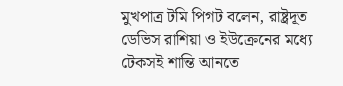মুখপাত্র টমি পিগট বলেন, রাষ্ট্রদূত ডেভিস রাশিয়া ও ইউক্রেনের মধ্যে টেকসই শান্তি আনতে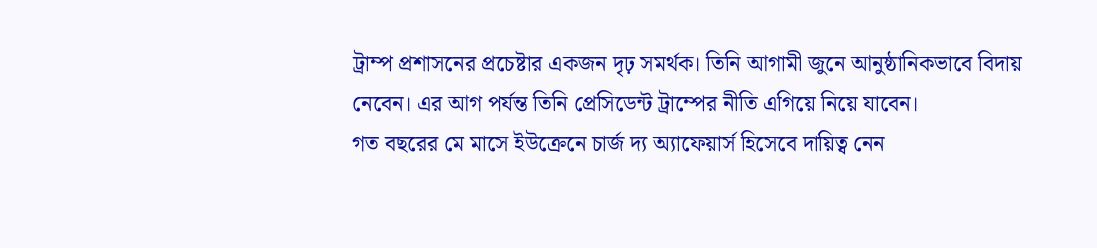ট্রাম্প প্রশাসনের প্রচেষ্টার একজন দৃঢ় সমর্থক। তিনি আগামী জুনে আনুষ্ঠানিকভাবে বিদায় নেবেন। এর আগ পর্যন্ত তিনি প্রেসিডেন্ট ট্রাম্পের নীতি এগিয়ে নিয়ে যাবেন।
গত বছরের মে মাসে ইউক্রেনে চার্জ দ্য অ্যাফেয়ার্স হিসেবে দায়িত্ব নেন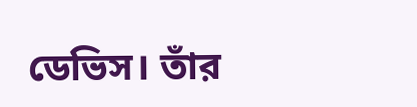ডেভিস। তাঁর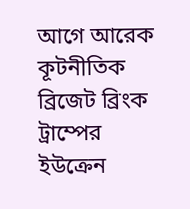আগে আরেক কূটনীতিক ব্রিজেট ব্রিংক ট্রাম্পের ইউক্রেন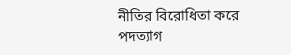নীতির বিরোধিতা করে পদত্যাগ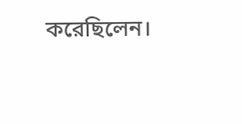করেছিলেন।